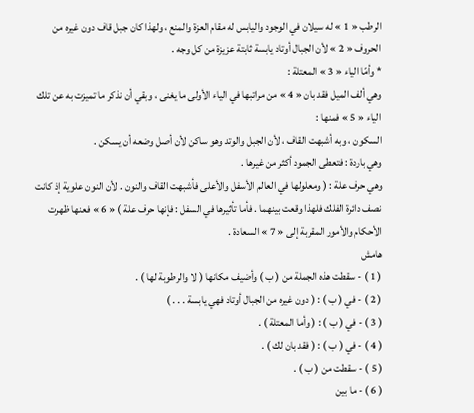الرطب « 1 » له سيلان في الوجود واليابس له مقام العزة والمنع ، ولهذا كان جبل قاف دون غيره من الحروف « 2 » لأن الجبال أوتاد يابسة ثابتة عزيزة من كل وجه .
* وأمّا الياء « 3 » المعتلة :
وهي ألف الميل فقد بان « 4 » من مراتبها في الياء الأولى ما يغنى ، وبقي أن نذكر ما تميزت به عن تلك الياء « 5 » فمنها :
السكون ، وبه أشبهت القاف ، لأن الجبل والوتد وهو ساكن لأن أصل وضعه أن يسكن .
وهي باردة : فتعطى الجمود أكثر من غيرها .
وهي حرف علة : ( ومعلولها في العالم الأسفل والأعلى فأشبهت القاف والنون . لأن النون علوية إذ كانت نصف دائرة الفلك فلهذا وقعت بينهما . فأما تأثيرها في السفل : فإنها حرف علة ) « 6 » فعنها ظهرت الأحكام والأمور المقربة إلى « 7 » السعادة .
هامش
( 1 ) - سقطت هذه الجملة من ( ب ) وأضيف مكانها ( لا والرطوبة لها ) .
( 2 ) - في ( ب ) : ( دون غيره من الجبال أوتاد فهي يابسة . . . )
( 3 ) - في ( ب ) : ( وأما المعتلة ) .
( 4 ) - في ( ب ) : ( فقد بان لك ) .
( 5 ) - سقطت من ( ب ) .
( 6 ) - ما بين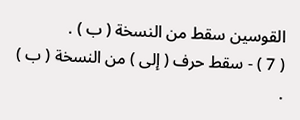القوسين سقط من النسخة ( ب ) .
( 7 ) - سقط حرف ( إلى ) من النسخة ( ب ) .